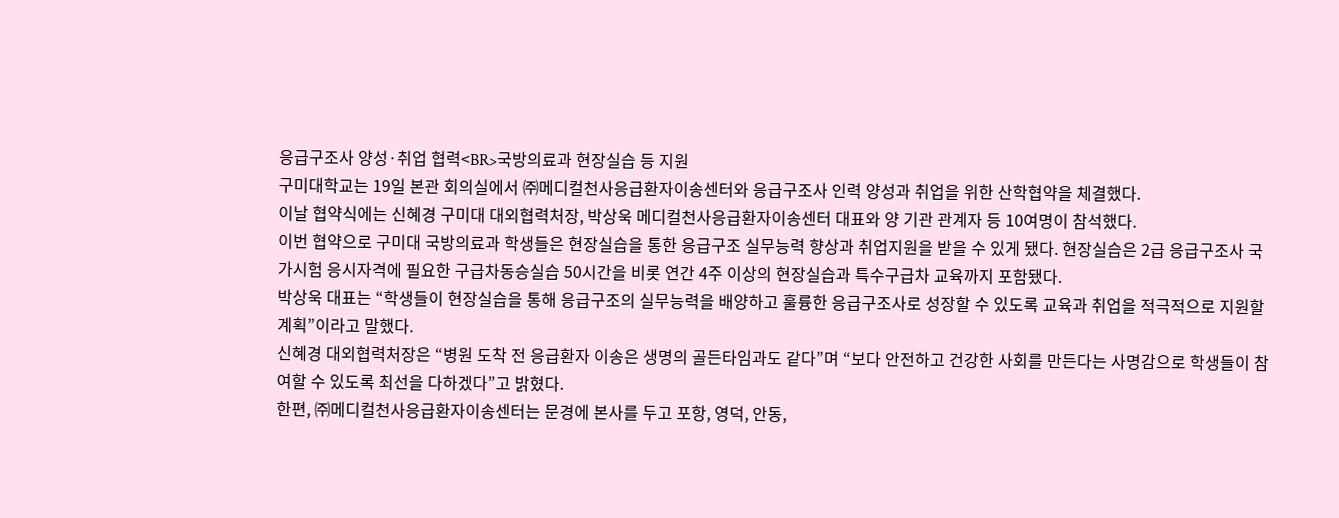응급구조사 양성·취업 협력<BR>국방의료과 현장실습 등 지원
구미대학교는 19일 본관 회의실에서 ㈜메디컬천사응급환자이송센터와 응급구조사 인력 양성과 취업을 위한 산학협약을 체결했다.
이날 협약식에는 신혜경 구미대 대외협력처장, 박상욱 메디컬천사응급환자이송센터 대표와 양 기관 관계자 등 10여명이 참석했다.
이번 협약으로 구미대 국방의료과 학생들은 현장실습을 통한 응급구조 실무능력 향상과 취업지원을 받을 수 있게 됐다. 현장실습은 2급 응급구조사 국가시험 응시자격에 필요한 구급차동승실습 50시간을 비롯 연간 4주 이상의 현장실습과 특수구급차 교육까지 포함됐다.
박상욱 대표는 “학생들이 현장실습을 통해 응급구조의 실무능력을 배양하고 훌륭한 응급구조사로 성장할 수 있도록 교육과 취업을 적극적으로 지원할 계획”이라고 말했다.
신혜경 대외협력처장은 “병원 도착 전 응급환자 이송은 생명의 골든타임과도 같다”며 “보다 안전하고 건강한 사회를 만든다는 사명감으로 학생들이 참여할 수 있도록 최선을 다하겠다”고 밝혔다.
한편, ㈜메디컬천사응급환자이송센터는 문경에 본사를 두고 포항, 영덕, 안동,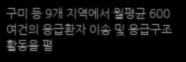구미 등 9개 지역에서 월평균 600여건의 응급환자 이송 및 응급구조 활동을 펼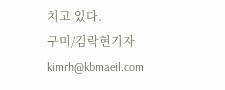치고 있다.
구미/김락현기자 kimrh@kbmaeil.com